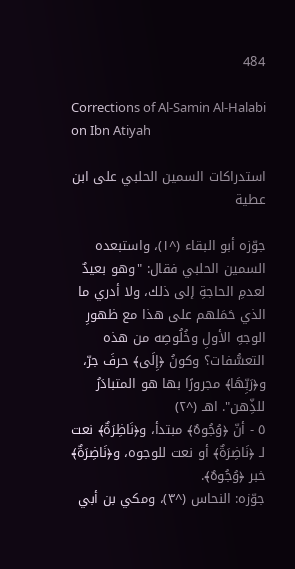484

Corrections of Al-Samin Al-Halabi on Ibn Atiyah

استدراكات السمين الحلبي على ابن عطية

جوّزه أبو البقاء (^١)، واستبعده السمين الحلبي فقال: "وهو بعيدٌ لعدمِ الحاجةِ إلى ذلك، ولا أدري ما الذي حَمَلهم على هذا مع ظهورِ الوجهِ الأولِ وخُلُوصِه من هذه التعسُّفات؟ وكونُ ﴿إِلَى﴾ حرفَ جرّ، و﴿رَبِّهَا﴾ مجرورًا بها هو المتبادَرُ للذِّهن". اهـ (^٢)
٥ - أنّ ﴿وُجُوهٌ﴾ مبتدأ، و﴿نَاظِرَةٌ﴾ نعت لـ ﴿نَاضِرَةٌ﴾ أو نعت للوجوه، و﴿نَاضِرَةٌ﴾ خبر ﴿وُجُوهٌ﴾.
جوّزه: النحاس (^٣)، ومكي بن أبي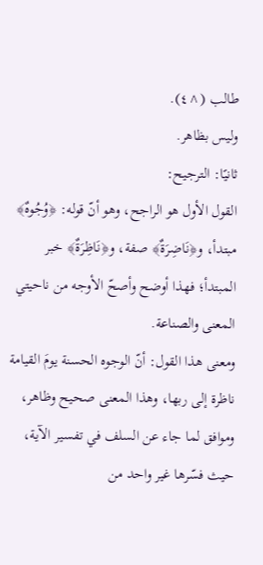طالب (^٤).
وليس بظاهر.
ثانيًا: الترجيح:
القول الأول هو الراجح، وهو أنّ قوله: ﴿وُجُوهٌ﴾ مبتدأ، و﴿نَاضِرَةٌ﴾ صفة، و﴿نَاظِرَةٌ﴾ خبر المبتدأ؛ فهذا أوضح وأصحّ الأوجه من ناحيتي المعنى والصناعة.
ومعنى هذا القول: أنّ الوجوه الحسنة يومَ القيامة ناظرة إلى ربها، وهذا المعنى صحيح وظاهر، وموافق لما جاء عن السلف في تفسير الآية، حيث فسّرها غير واحد من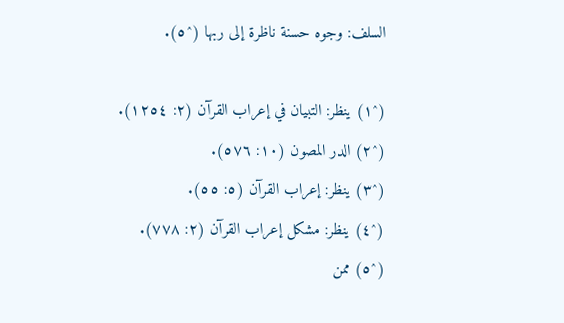السلف: وجوه حسنة ناظرة إلى ربها (^٥).

(^١) ينظر: التبيان في إعراب القرآن (٢: ١٢٥٤).
(^٢) الدر المصون (١٠: ٥٧٦).
(^٣) ينظر: إعراب القرآن (٥: ٥٥).
(^٤) ينظر: مشكل إعراب القرآن (٢: ٧٧٨).
(^٥) ممن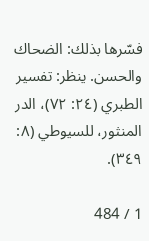فسّرها بذلك: الضحاك والحسن. ينظر: تفسير الطبري (٢٤: ٧٢)، الدر المنثور، للسيوطي (٨: ٣٤٩).

1 / 484